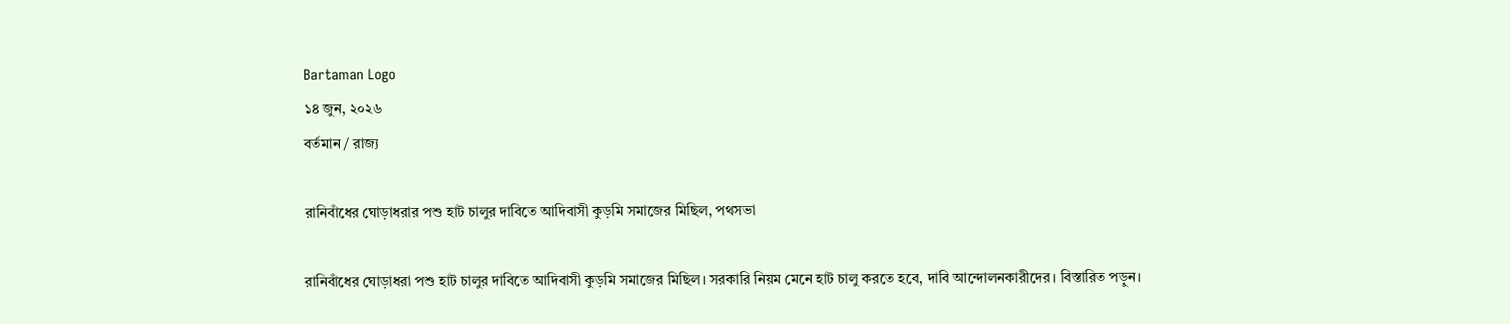Bartaman Logo
১৪ জুন, ২০২৬
বর্তমান / রাজ্য

রানিবাঁধের ঘোড়াধরার পশু হাট চালুর দাবিতে আদিবাসী কুড়মি সমাজের মিছিল, পথসভা

রানিবাঁধের ঘোড়াধরা পশু হাট চালুর দাবিতে আদিবাসী কুড়মি সমাজের মিছিল। সরকারি নিয়ম মেনে হাট চালু করতে হবে, দাবি আন্দোলনকারীদের। বিস্তারিত পড়ুন।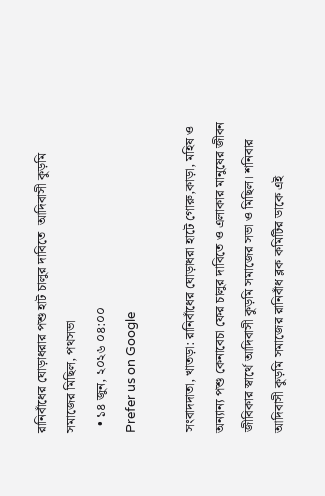রানিবাঁধের ঘোড়াধরার পশু হাট চালুর দাবিতে  আদিবাসী কুড়মি সমাজের মিছিল, পথসভা
  • ১৪ জুন, ২০২৬ ০৪:০০
Prefer us on Google

সংবাদদাতা, খাতড়া: রানিবাঁধের ঘোড়াধরা হাটে গোরু,কাড়া, মহিষ ও অন্যান্য পশু কেনাবেচা ফের চালুর দাবিতে ও এলাকার মানুষের জীবন জীবিকার স্বার্থে আদিবাসী কুড়মি সমাজের সভা ও মিছিল। শনিবার আদিবাসী কুড়মি সমাজের রানিবাঁধ ব্লক কমিটির ডাকে এই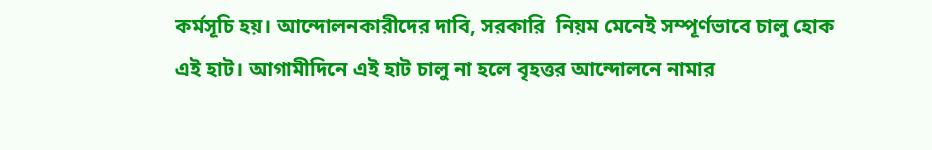কর্মসূচি হয়। আন্দোলনকারীদের দাবি, সরকারি  নিয়ম মেনেই সম্পূর্ণভাবে চালু হোক এই হাট। আগামীদিনে এই হাট চালু না হলে বৃহত্তর আন্দোলনে নামার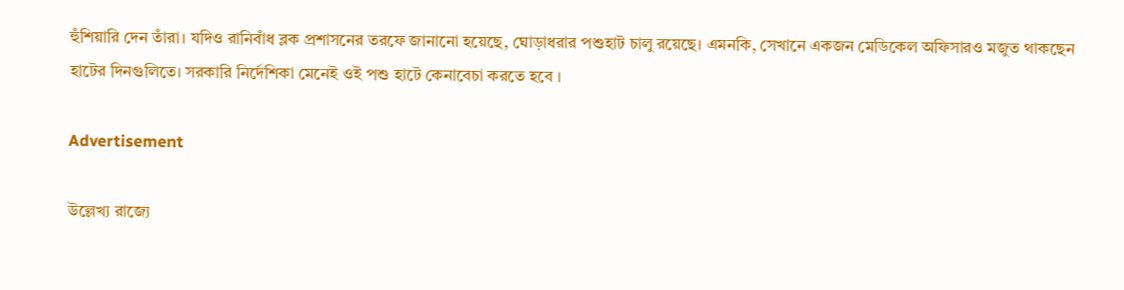হুঁশিয়ারি দেন তাঁরা। যদিও রানিবাঁধ ব্লক প্রশাসনের তরফে জানানো হয়েছে, ঘোড়াধরার পশুহাট চালু রয়েছে। এমনকি, সেখানে একজন মেডিকেল অফিসারও মজুত থাকছেন হাটের দিনগুলিতে। সরকারি নির্দেশিকা মেনেই ওই পশু হাটে কেনাবেচা করতে হবে ।

Advertisement

উল্লেখ্য রাজ্যে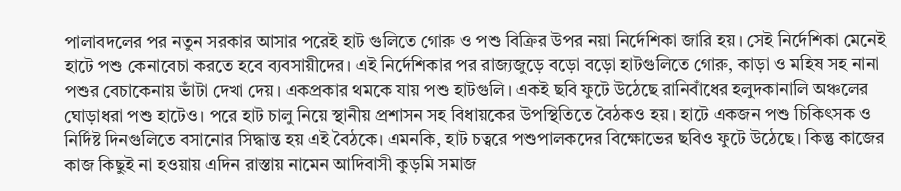পালাবদলের পর নতুন সরকার আসার পরেই হাট গুলিতে গোরু ও পশু বিক্রির উপর নয়া নির্দেশিকা জারি হয়। সেই নির্দেশিকা মেনেই হাটে পশু কেনাবেচা করতে হবে ব্যবসায়ীদের। এই নির্দেশিকার পর রাজ্যজুড়ে বড়ো বড়ো হাটগুলিতে গোরু, কাড়া ও মহিষ সহ নানা পশুর বেচাকেনায় ভাঁটা দেখা দেয়। একপ্রকার থমকে যায় পশু হাটগুলি। একই ছবি ফুটে উঠেছে রানিবাঁধের হলুদকানালি অঞ্চলের ঘোড়াধরা পশু হাটেও। পরে হাট চালু নিয়ে স্থানীয় প্রশাসন সহ বিধায়কের উপস্থিতিতে বৈঠকও হয়। হাটে একজন পশু চিকিৎসক ও নির্দিষ্ট দিনগুলিতে বসানোর সিদ্ধান্ত হয় এই বৈঠকে। এমনকি, হাট চত্বরে পশুপালকদের বিক্ষোভের ছবিও ফুটে উঠেছে। কিন্তু কাজের কাজ কিছুই না হওয়ায় এদিন রাস্তায় নামেন আদিবাসী কুড়মি সমাজ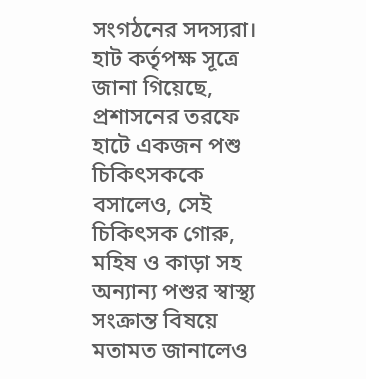সংগঠনের সদস্যরা।
হাট কর্তৃপক্ষ সূত্রে জানা গিয়েছে, প্রশাসনের তরফে হাটে একজন পশু চিকিৎসককে বসালেও, সেই চিকিৎসক গোরু, মহিষ ও কাড়া সহ অন্যান্য পশুর স্বাস্থ্য সংক্রান্ত বিষয়ে মতামত জানালেও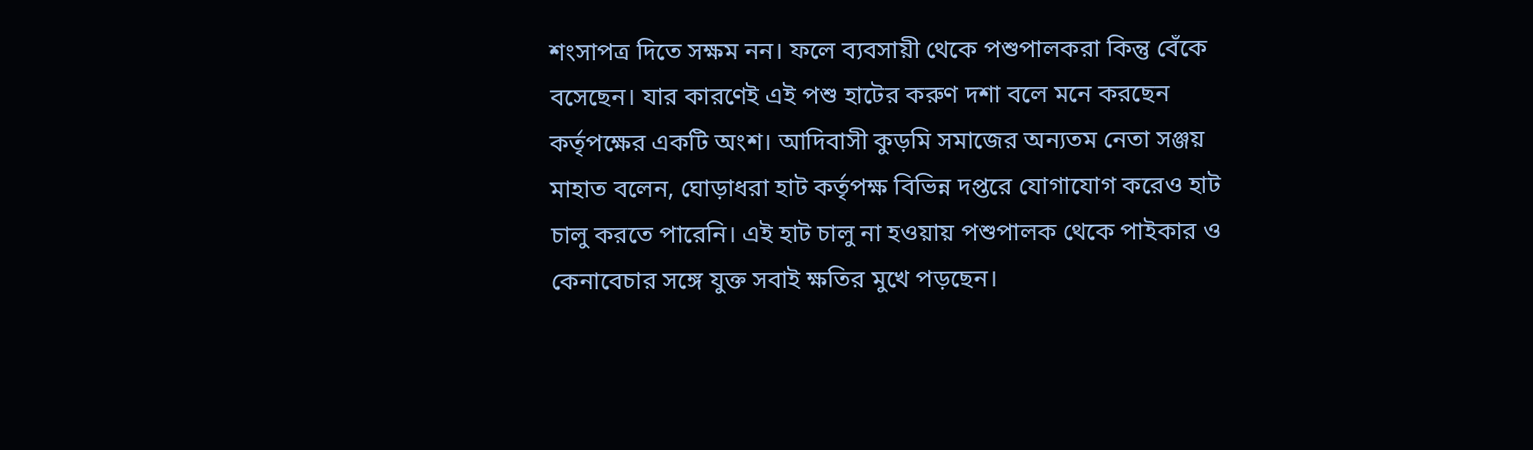শংসাপত্র দিতে সক্ষম নন। ফলে ব্যবসায়ী থেকে পশুপালকরা কিন্তু বেঁকে বসেছেন। যার কারণেই এই পশু হাটের করুণ দশা বলে মনে করছেন কর্তৃপক্ষের একটি অংশ। আদিবাসী কুড়মি সমাজের অন্যতম নেতা সঞ্জয় মাহাত বলেন, ঘোড়াধরা হাট কর্তৃপক্ষ বিভিন্ন দপ্তরে যোগাযোগ করেও হাট চালু করতে পারেনি। এই হাট চালু না হওয়ায় পশুপালক থেকে পাইকার ও কেনাবেচার সঙ্গে যুক্ত সবাই ক্ষতির মুখে পড়ছেন।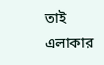তাই এলাকার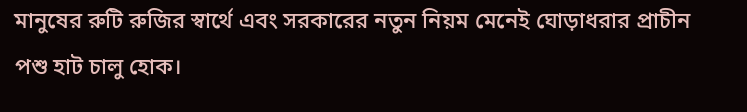মানুষের রুটি রুজির স্বার্থে এবং সরকারের নতুন নিয়ম মেনেই ঘোড়াধরার প্রাচীন পশু হাট চালু হোক।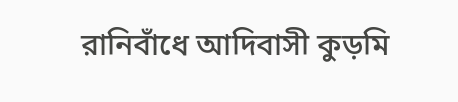রানিবাঁধে আদিবাসী কুড়মি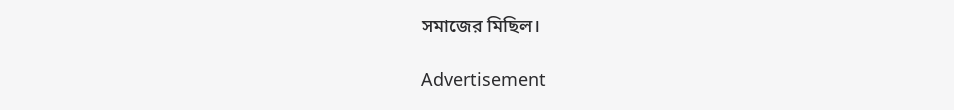সমাজের মিছিল।

Advertisement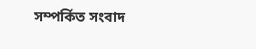সম্পর্কিত সংবাদ